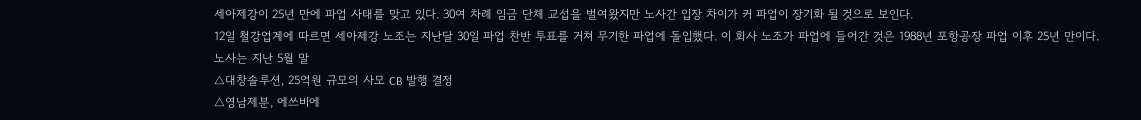세아제강이 25년 만에 파업 사태를 맞고 있다. 30여 차례 임금 단체 교섭을 벌여왔지만 노사간 입장 차이가 커 파업이 장기화 될 것으로 보인다.
12일 철강업계에 따르면 세아제강 노조는 지난달 30일 파업 찬반 투표를 거쳐 무기한 파업에 돌입했다. 이 회사 노조가 파업에 들어간 것은 1988년 포항공장 파업 이후 25년 만이다.
노사는 지난 5월 말
△대창솔루션, 25억원 규모의 사모 CB 발행 결정
△영남제분, 에쓰비에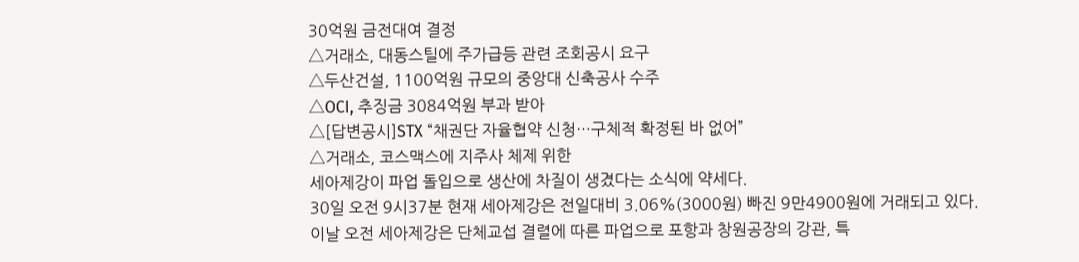30억원 금전대여 결정
△거래소, 대동스틸에 주가급등 관련 조회공시 요구
△두산건설, 1100억원 규모의 중앙대 신축공사 수주
△OCI, 추징금 3084억원 부과 받아
△[답변공시]STX “채권단 자율협약 신청…구체적 확정된 바 없어”
△거래소, 코스맥스에 지주사 체제 위한
세아제강이 파업 돌입으로 생산에 차질이 생겼다는 소식에 약세다.
30일 오전 9시37분 현재 세아제강은 전일대비 3.06%(3000원) 빠진 9만4900원에 거래되고 있다.
이날 오전 세아제강은 단체교섭 결렬에 따른 파업으로 포항과 창원공장의 강관, 특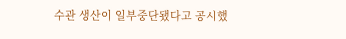수관 생산이 일부중단됐다고 공시했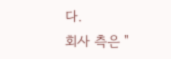다.
회사 측은 "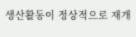생산활동이 정상적으로 재개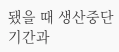됐을 때 생산중단 기간과